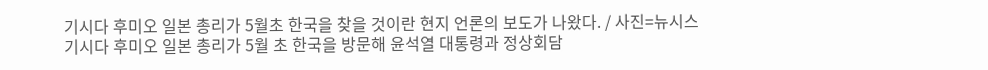기시다 후미오 일본 총리가 5월초 한국을 찾을 것이란 현지 언론의 보도가 나왔다. / 사진=뉴시스
기시다 후미오 일본 총리가 5월 초 한국을 방문해 윤석열 대통령과 정상회담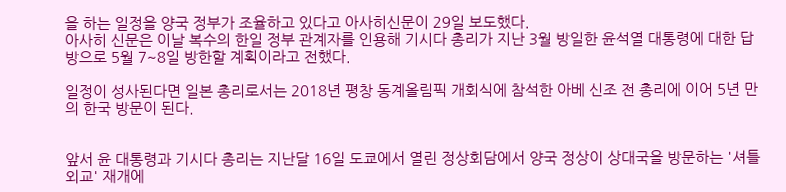을 하는 일정을 양국 정부가 조율하고 있다고 아사히신문이 29일 보도했다.
아사히 신문은 이날 복수의 한일 정부 관계자를 인용해 기시다 총리가 지난 3월 방일한 윤석열 대통령에 대한 답방으로 5월 7~8일 방한할 계획이라고 전했다.

일정이 성사된다면 일본 총리로서는 2018년 평창 동계올림픽 개회식에 참석한 아베 신조 전 총리에 이어 5년 만의 한국 방문이 된다.


앞서 윤 대통령과 기시다 총리는 지난달 16일 도쿄에서 열린 정상회담에서 양국 정상이 상대국을 방문하는 '셔틀 외교' 재개에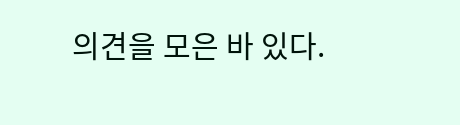의견을 모은 바 있다.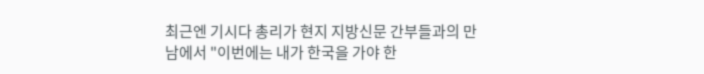최근엔 기시다 총리가 현지 지방신문 간부들과의 만남에서 "이번에는 내가 한국을 가야 한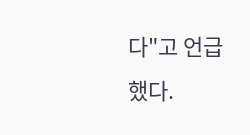다"고 언급했다.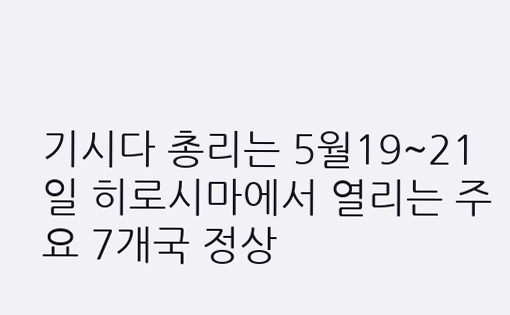기시다 총리는 5월19~21일 히로시마에서 열리는 주요 7개국 정상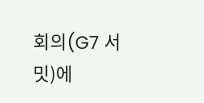회의(G7 서밋)에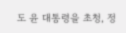도 윤 대통령을 초청, 정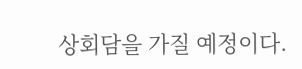상회담을 가질 예정이다.